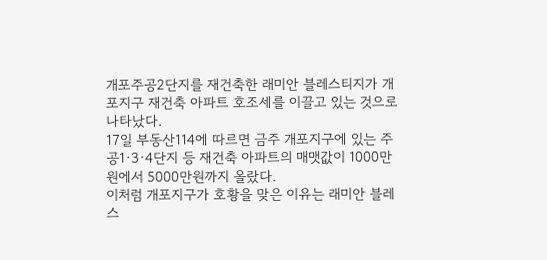개포주공2단지를 재건축한 래미안 블레스티지가 개포지구 재건축 아파트 호조세를 이끌고 있는 것으로 나타났다.
17일 부동산114에 따르면 금주 개포지구에 있는 주공1·3·4단지 등 재건축 아파트의 매맷값이 1000만원에서 5000만원까지 올랐다.
이처럼 개포지구가 호황을 맞은 이유는 래미안 블레스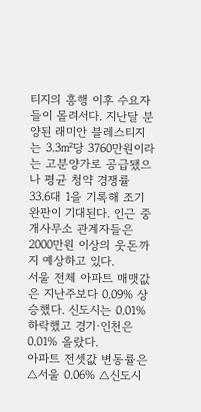티지의 흥행 이후 수요자들이 몰려서다. 지난달 분양된 래미안 블레스티지는 3.3㎡당 3760만원이라는 고분양가로 공급됐으나 평균 청약 경쟁률 33.6대 1을 기록해 조기 완판이 기대된다. 인근 중개사무소 관계자들은 2000만원 이상의 웃돈까지 예상하고 있다.
서울 전체 아파트 매맷값은 지난주보다 0.09% 상승했다. 신도시는 0.01% 하락했고 경기·인천은 0.01% 올랐다.
아파트 전셋값 변동률은 △서울 0.06% △신도시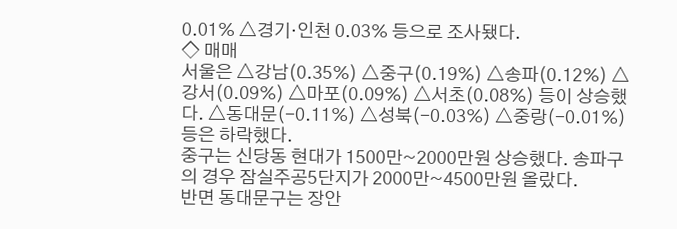0.01% △경기·인천 0.03% 등으로 조사됐다.
◇ 매매
서울은 △강남(0.35%) △중구(0.19%) △송파(0.12%) △강서(0.09%) △마포(0.09%) △서초(0.08%) 등이 상승했다. △동대문(-0.11%) △성북(-0.03%) △중랑(-0.01%) 등은 하락했다.
중구는 신당동 현대가 1500만~2000만원 상승했다. 송파구의 경우 잠실주공5단지가 2000만~4500만원 올랐다.
반면 동대문구는 장안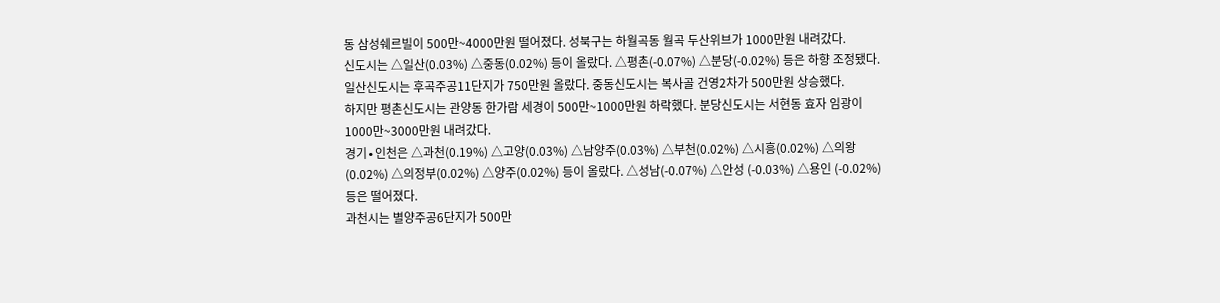동 삼성쉐르빌이 500만~4000만원 떨어졌다. 성북구는 하월곡동 월곡 두산위브가 1000만원 내려갔다.
신도시는 △일산(0.03%) △중동(0.02%) 등이 올랐다. △평촌(-0.07%) △분당(-0.02%) 등은 하향 조정됐다.
일산신도시는 후곡주공11단지가 750만원 올랐다. 중동신도시는 복사골 건영2차가 500만원 상승했다.
하지만 평촌신도시는 관양동 한가람 세경이 500만~1000만원 하락했다. 분당신도시는 서현동 효자 임광이 1000만~3000만원 내려갔다.
경기∙인천은 △과천(0.19%) △고양(0.03%) △남양주(0.03%) △부천(0.02%) △시흥(0.02%) △의왕(0.02%) △의정부(0.02%) △양주(0.02%) 등이 올랐다. △성남(-0.07%) △안성 (-0.03%) △용인 (-0.02%) 등은 떨어졌다.
과천시는 별양주공6단지가 500만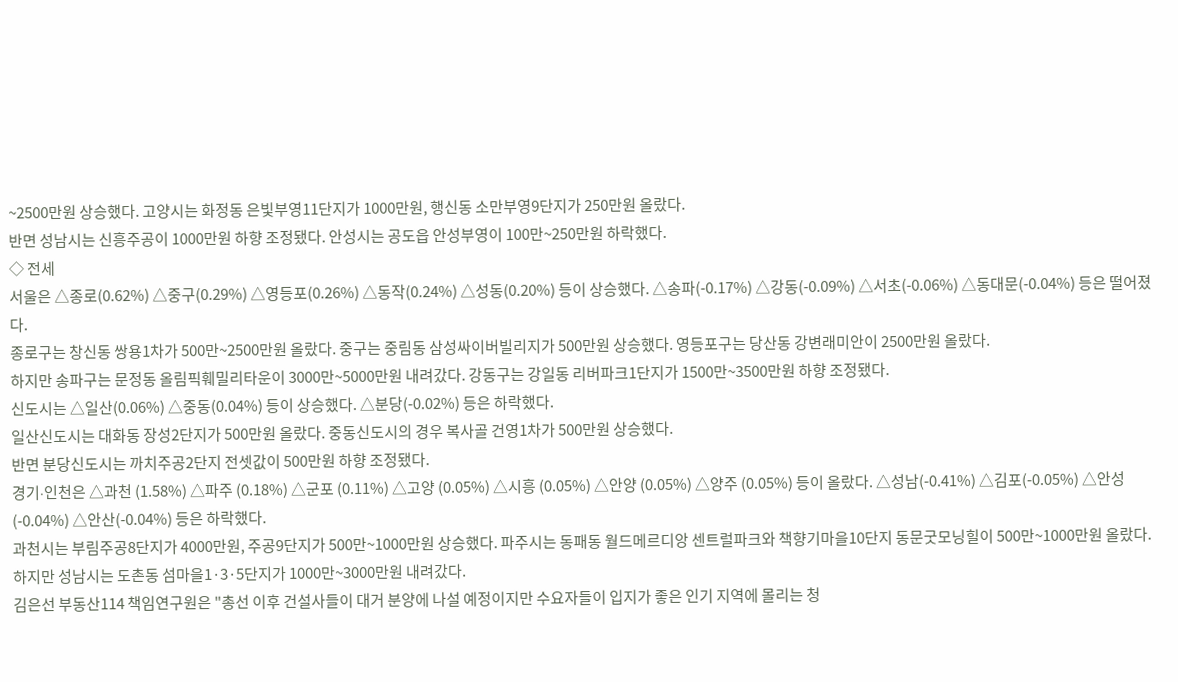~2500만원 상승했다. 고양시는 화정동 은빛부영11단지가 1000만원, 행신동 소만부영9단지가 250만원 올랐다.
반면 성남시는 신흥주공이 1000만원 하향 조정됐다. 안성시는 공도읍 안성부영이 100만~250만원 하락했다.
◇ 전세
서울은 △종로(0.62%) △중구(0.29%) △영등포(0.26%) △동작(0.24%) △성동(0.20%) 등이 상승했다. △송파(-0.17%) △강동(-0.09%) △서초(-0.06%) △동대문(-0.04%) 등은 떨어졌다.
종로구는 창신동 쌍용1차가 500만~2500만원 올랐다. 중구는 중림동 삼성싸이버빌리지가 500만원 상승했다. 영등포구는 당산동 강변래미안이 2500만원 올랐다.
하지만 송파구는 문정동 올림픽훼밀리타운이 3000만~5000만원 내려갔다. 강동구는 강일동 리버파크1단지가 1500만~3500만원 하향 조정됐다.
신도시는 △일산(0.06%) △중동(0.04%) 등이 상승했다. △분당(-0.02%) 등은 하락했다.
일산신도시는 대화동 장성2단지가 500만원 올랐다. 중동신도시의 경우 복사골 건영1차가 500만원 상승했다.
반면 분당신도시는 까치주공2단지 전셋값이 500만원 하향 조정됐다.
경기∙인천은 △과천 (1.58%) △파주 (0.18%) △군포 (0.11%) △고양 (0.05%) △시흥 (0.05%) △안양 (0.05%) △양주 (0.05%) 등이 올랐다. △성남(-0.41%) △김포(-0.05%) △안성(-0.04%) △안산(-0.04%) 등은 하락했다.
과천시는 부림주공8단지가 4000만원, 주공9단지가 500만~1000만원 상승했다. 파주시는 동패동 월드메르디앙 센트럴파크와 책향기마을10단지 동문굿모닝힐이 500만~1000만원 올랐다.
하지만 성남시는 도촌동 섬마을1·3·5단지가 1000만~3000만원 내려갔다.
김은선 부동산114 책임연구원은 "총선 이후 건설사들이 대거 분양에 나설 예정이지만 수요자들이 입지가 좋은 인기 지역에 몰리는 청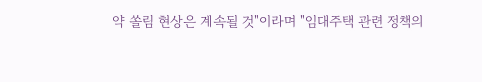약 쏠림 현상은 계속될 것"이라며 "임대주택 관련 정책의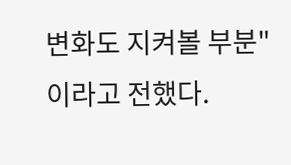변화도 지켜볼 부분"이라고 전했다.